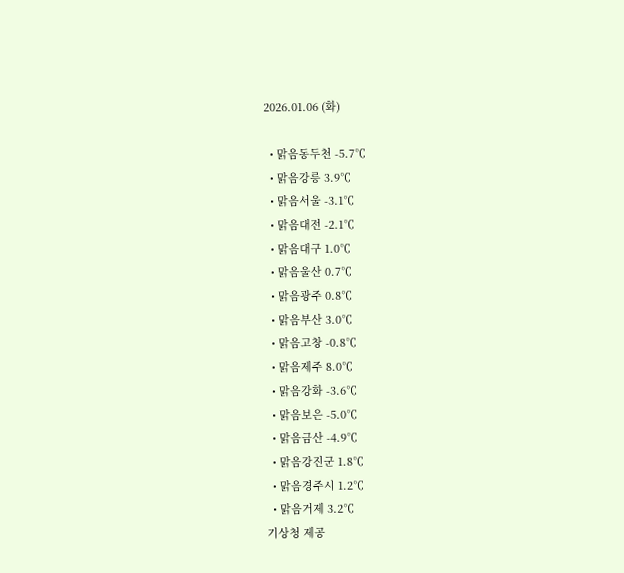2026.01.06 (화)

  • 맑음동두천 -5.7℃
  • 맑음강릉 3.9℃
  • 맑음서울 -3.1℃
  • 맑음대전 -2.1℃
  • 맑음대구 1.0℃
  • 맑음울산 0.7℃
  • 맑음광주 0.8℃
  • 맑음부산 3.0℃
  • 맑음고창 -0.8℃
  • 맑음제주 8.0℃
  • 맑음강화 -3.6℃
  • 맑음보은 -5.0℃
  • 맑음금산 -4.9℃
  • 맑음강진군 1.8℃
  • 맑음경주시 1.2℃
  • 맑음거제 3.2℃
기상청 제공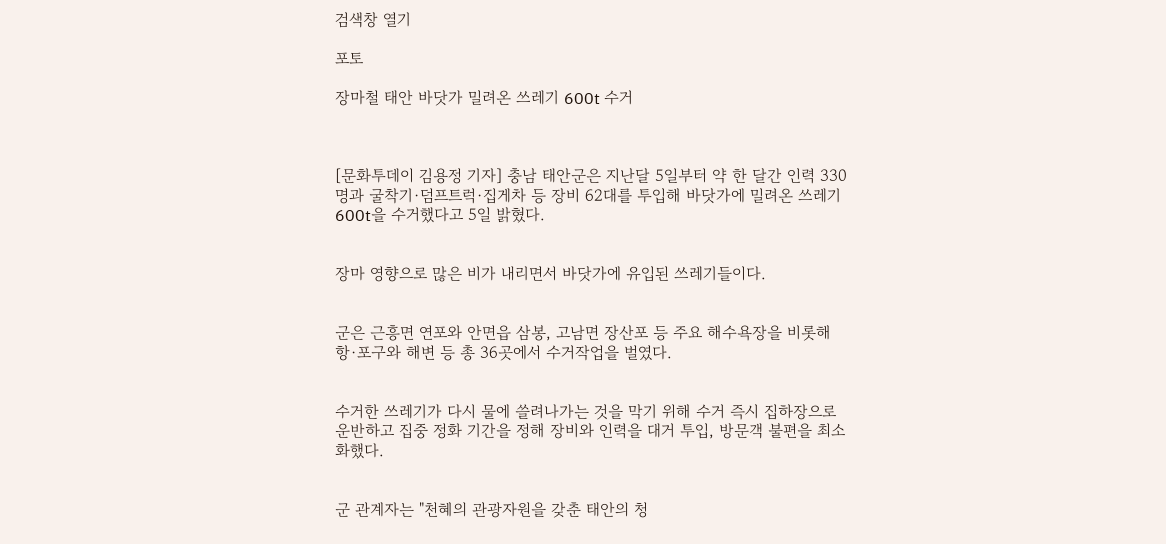검색창 열기

포토

장마철 태안 바닷가 밀려온 쓰레기 600t 수거



[문화투데이 김용정 기자] 충남 태안군은 지난달 5일부터 약 한 달간 인력 330명과 굴착기·덤프트럭·집게차 등 장비 62대를 투입해 바닷가에 밀려온 쓰레기 600t을 수거했다고 5일 밝혔다.


장마 영향으로 많은 비가 내리면서 바닷가에 유입된 쓰레기들이다.


군은 근흥면 연포와 안면읍 삼봉, 고남면 장산포 등 주요 해수욕장을 비롯해 항·포구와 해변 등 총 36곳에서 수거작업을 벌였다.


수거한 쓰레기가 다시 물에 쓸려나가는 것을 막기 위해 수거 즉시 집하장으로 운반하고 집중 정화 기간을 정해 장비와 인력을 대거 투입, 방문객 불편을 최소화했다.


군 관계자는 "천혜의 관광자원을 갖춘 태안의 청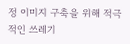정 이미지 구축을 위해 적극적인 쓰레기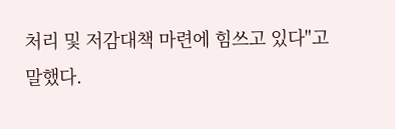처리 및 저감대책 마련에 힘쓰고 있다"고 말했다.